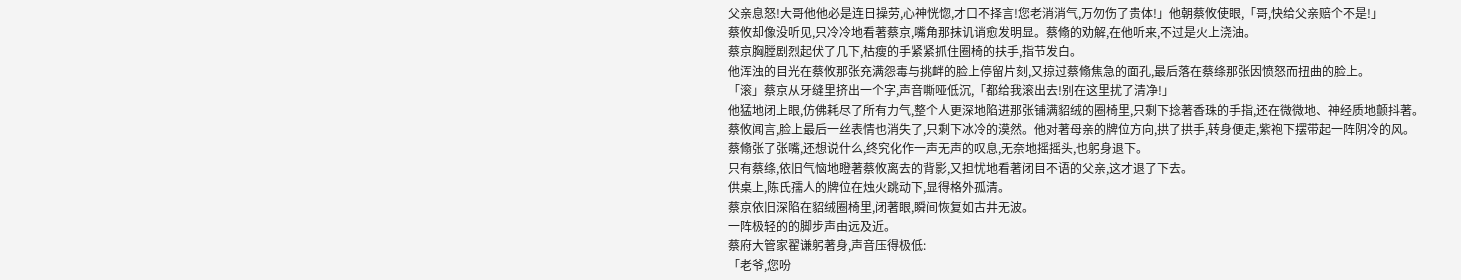父亲息怒!大哥他他必是连日操劳,心神恍惚,才口不择言!您老消消气,万勿伤了贵体!」他朝蔡攸使眼,「哥,快给父亲赔个不是!」
蔡攸却像没听见,只冷冷地看著蔡京,嘴角那抹讥诮愈发明显。蔡翛的劝解,在他听来,不过是火上浇油。
蔡京胸膛剧烈起伏了几下,枯瘦的手紧紧抓住圈椅的扶手,指节发白。
他浑浊的目光在蔡攸那张充满怨毒与挑衅的脸上停留片刻,又掠过蔡翛焦急的面孔,最后落在蔡绦那张因愤怒而扭曲的脸上。
「滚」蔡京从牙缝里挤出一个字,声音嘶哑低沉,「都给我滚出去!别在这里扰了清净!」
他猛地闭上眼,仿佛耗尽了所有力气,整个人更深地陷进那张铺满貂绒的圈椅里,只剩下捻著香珠的手指,还在微微地、神经质地颤抖著。
蔡攸闻言,脸上最后一丝表情也消失了,只剩下冰冷的漠然。他对著母亲的牌位方向,拱了拱手,转身便走,紫袍下摆带起一阵阴冷的风。
蔡翛张了张嘴,还想说什么,终究化作一声无声的叹息,无奈地摇摇头,也躬身退下。
只有蔡绦,依旧气恼地瞪著蔡攸离去的背影,又担忧地看著闭目不语的父亲,这才退了下去。
供桌上,陈氏孺人的牌位在烛火跳动下,显得格外孤清。
蔡京依旧深陷在貂绒圈椅里,闭著眼,瞬间恢复如古井无波。
一阵极轻的的脚步声由远及近。
蔡府大管家翟谦躬著身,声音压得极低:
「老爷,您吩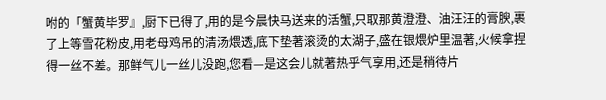咐的「蟹黄毕罗』,厨下已得了,用的是今晨快马送来的活蟹,只取那黄澄澄、油汪汪的膏腴,裹了上等雪花粉皮,用老母鸡吊的清汤煨透,底下垫著滚烫的太湖子,盛在银煨炉里温著,火候拿捏得一丝不差。那鲜气儿一丝儿没跑,您看—是这会儿就著热乎气享用,还是稍待片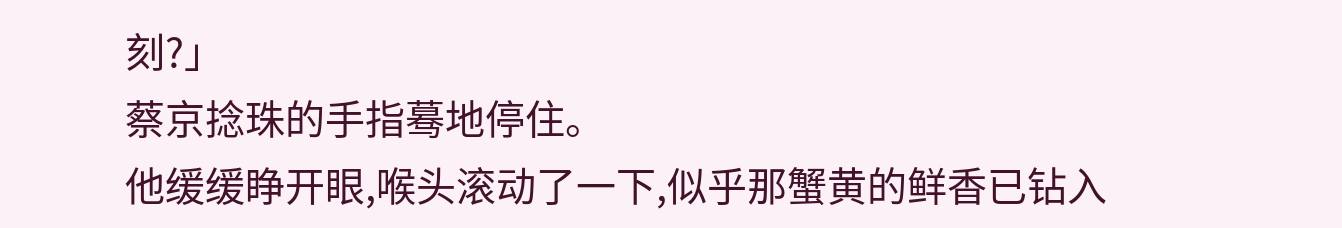刻?」
蔡京捻珠的手指蓦地停住。
他缓缓睁开眼,喉头滚动了一下,似乎那蟹黄的鲜香已钻入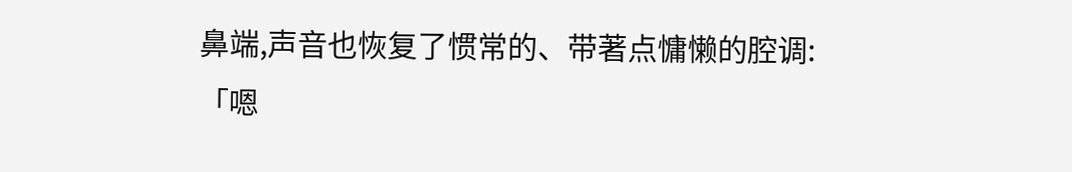鼻端,声音也恢复了惯常的、带著点慵懒的腔调:
「嗯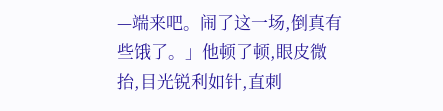—端来吧。闹了这一场,倒真有些饿了。」他顿了顿,眼皮微抬,目光锐利如针,直刺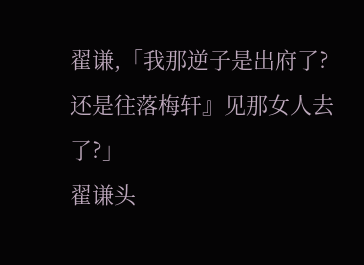翟谦,「我那逆子是出府了?还是往落梅轩』见那女人去了?」
翟谦头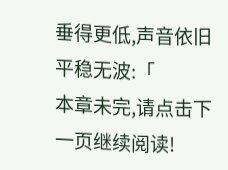垂得更低,声音依旧平稳无波:「
本章未完,请点击下一页继续阅读!